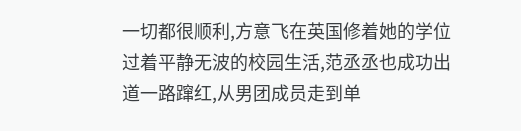一切都很顺利,方意飞在英国修着她的学位过着平静无波的校园生活,范丞丞也成功出道一路蹿红,从男团成员走到单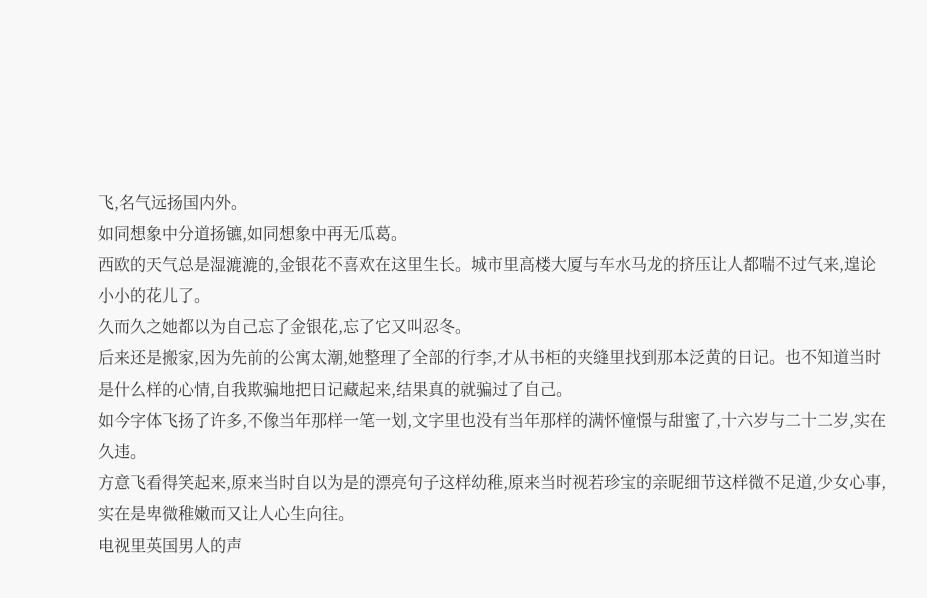飞,名气远扬国内外。
如同想象中分道扬镳,如同想象中再无瓜葛。
西欧的天气总是湿漉漉的,金银花不喜欢在这里生长。城市里高楼大厦与车水马龙的挤压让人都喘不过气来,遑论小小的花儿了。
久而久之她都以为自己忘了金银花,忘了它又叫忍冬。
后来还是搬家,因为先前的公寓太潮,她整理了全部的行李,才从书柜的夹缝里找到那本泛黄的日记。也不知道当时是什么样的心情,自我欺骗地把日记藏起来,结果真的就骗过了自己。
如今字体飞扬了许多,不像当年那样一笔一划,文字里也没有当年那样的满怀憧憬与甜蜜了,十六岁与二十二岁,实在久违。
方意飞看得笑起来,原来当时自以为是的漂亮句子这样幼稚,原来当时视若珍宝的亲昵细节这样微不足道,少女心事,实在是卑微稚嫩而又让人心生向往。
电视里英国男人的声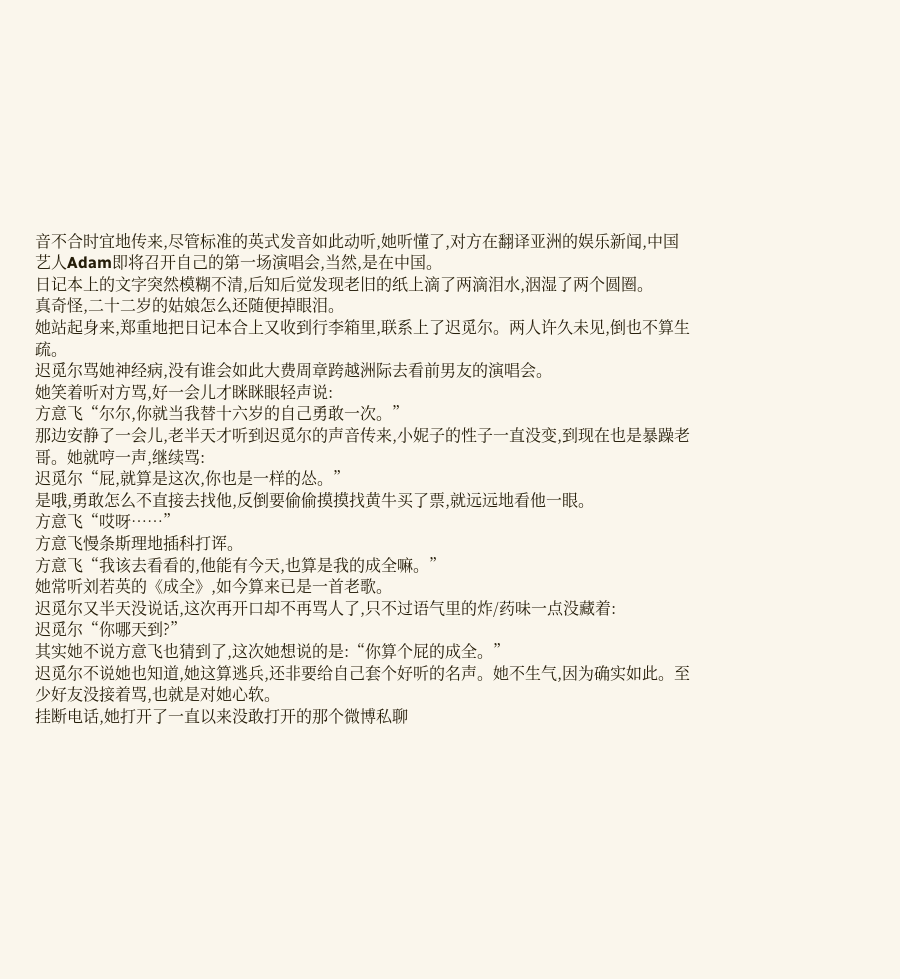音不合时宜地传来,尽管标准的英式发音如此动听,她听懂了,对方在翻译亚洲的娱乐新闻,中国艺人Adam即将召开自己的第一场演唱会,当然,是在中国。
日记本上的文字突然模糊不清,后知后觉发现老旧的纸上滴了两滴泪水,洇湿了两个圆圈。
真奇怪,二十二岁的姑娘怎么还随便掉眼泪。
她站起身来,郑重地把日记本合上又收到行李箱里,联系上了迟觅尔。两人许久未见,倒也不算生疏。
迟觅尔骂她神经病,没有谁会如此大费周章跨越洲际去看前男友的演唱会。
她笑着听对方骂,好一会儿才眯眯眼轻声说:
方意飞“尔尔,你就当我替十六岁的自己勇敢一次。”
那边安静了一会儿,老半天才听到迟觅尔的声音传来,小妮子的性子一直没变,到现在也是暴躁老哥。她就哼一声,继续骂:
迟觅尔“屁,就算是这次,你也是一样的怂。”
是哦,勇敢怎么不直接去找他,反倒要偷偷摸摸找黄牛买了票,就远远地看他一眼。
方意飞“哎呀……”
方意飞慢条斯理地插科打诨。
方意飞“我该去看看的,他能有今天,也算是我的成全嘛。”
她常听刘若英的《成全》,如今算来已是一首老歌。
迟觅尔又半天没说话,这次再开口却不再骂人了,只不过语气里的炸/药味一点没藏着:
迟觅尔“你哪天到?”
其实她不说方意飞也猜到了,这次她想说的是:“你算个屁的成全。”
迟觅尔不说她也知道,她这算逃兵,还非要给自己套个好听的名声。她不生气,因为确实如此。至少好友没接着骂,也就是对她心软。
挂断电话,她打开了一直以来没敢打开的那个微博私聊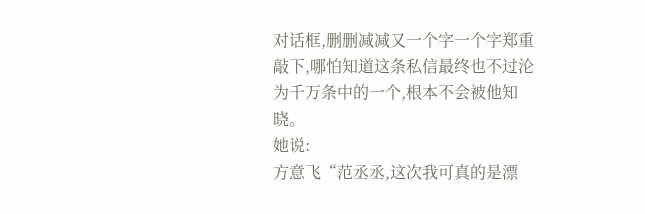对话框,删删减减又一个字一个字郑重敲下,哪怕知道这条私信最终也不过沦为千万条中的一个,根本不会被他知晓。
她说:
方意飞“范丞丞,这次我可真的是漂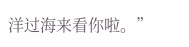洋过海来看你啦。”